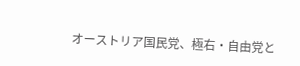オーストリア国民党、極右・自由党と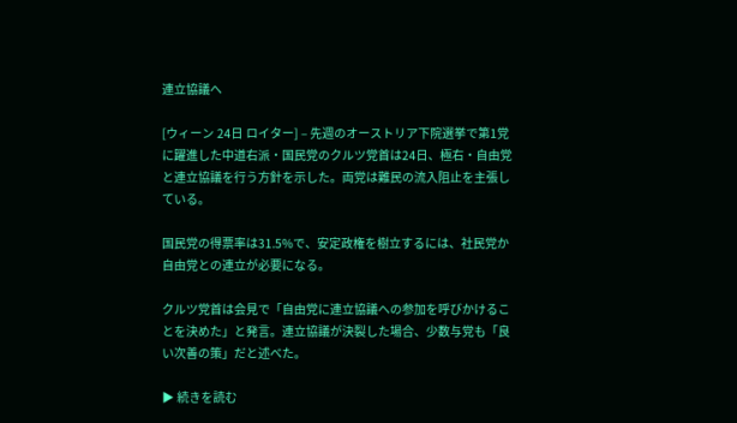連立協議へ

[ウィーン 24日 ロイター] – 先週のオーストリア下院選挙で第1党に躍進した中道右派・国民党のクルツ党首は24日、極右・自由党と連立協議を行う方針を示した。両党は難民の流入阻止を主張している。

国民党の得票率は31.5%で、安定政権を樹立するには、社民党か自由党との連立が必要になる。

クルツ党首は会見で「自由党に連立協議への参加を呼びかけることを決めた」と発言。連立協議が決裂した場合、少数与党も「良い次善の策」だと述べた。

▶ 続きを読む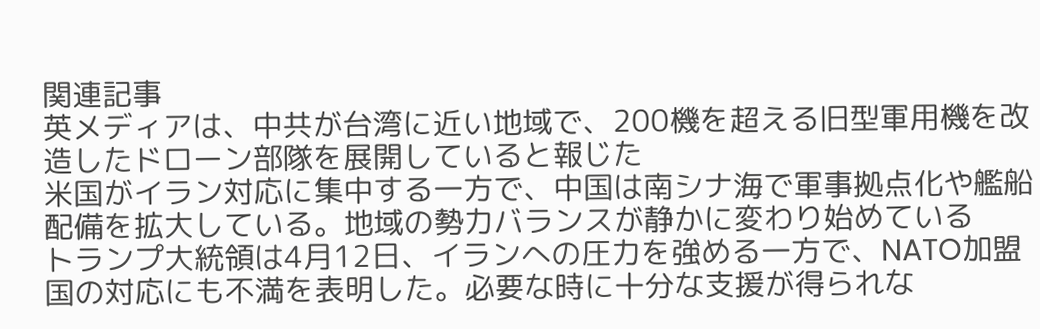関連記事
英メディアは、中共が台湾に近い地域で、200機を超える旧型軍用機を改造したドローン部隊を展開していると報じた
米国がイラン対応に集中する一方で、中国は南シナ海で軍事拠点化や艦船配備を拡大している。地域の勢力バランスが静かに変わり始めている
トランプ大統領は4月12日、イランへの圧力を強める一方で、NATO加盟国の対応にも不満を表明した。必要な時に十分な支援が得られな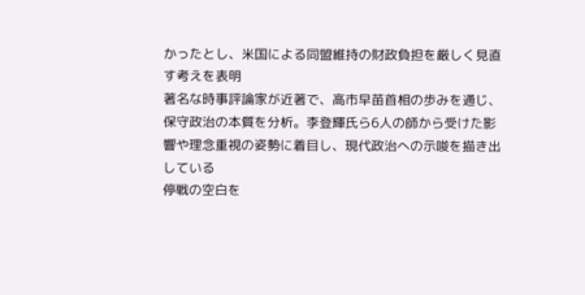かったとし、米国による同盟維持の財政負担を厳しく見直す考えを表明
著名な時事評論家が近著で、高市早苗首相の歩みを通じ、保守政治の本質を分析。李登輝氏ら6人の師から受けた影響や理念重視の姿勢に着目し、現代政治への示唆を描き出している
停戦の空白を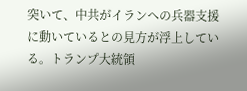突いて、中共がイランへの兵器支援に動いているとの見方が浮上している。トランプ大統領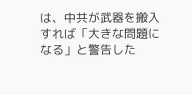は、中共が武器を搬入すれば「大きな問題になる」と警告した